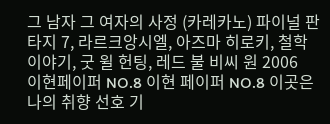그 남자 그 여자의 사정 (카레카노) 파이널 판타지 7, 라르크앙시엘, 아즈마 히로키, 철학 이야기, 굿 윌 헌팅, 레드 불 비씨 원 2006
이현페이퍼 NO.8 이현 페이퍼 NO.8 이곳은 나의 취향 선호 기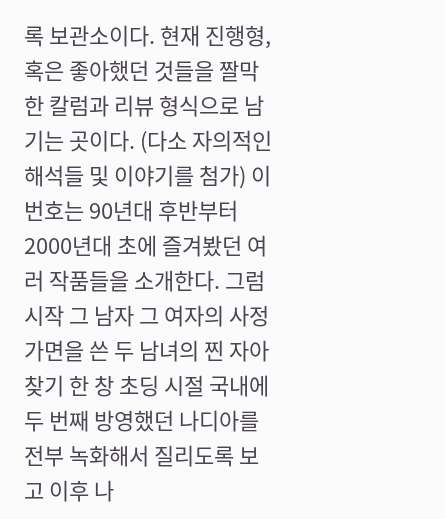록 보관소이다. 현재 진행형, 혹은 좋아했던 것들을 짤막 한 칼럼과 리뷰 형식으로 남기는 곳이다. (다소 자의적인 해석들 및 이야기를 첨가) 이번호는 90년대 후반부터 2000년대 초에 즐겨봤던 여러 작품들을 소개한다. 그럼 시작 그 남자 그 여자의 사정 가면을 쓴 두 남녀의 찐 자아 찾기 한 창 초딩 시절 국내에 두 번째 방영했던 나디아를 전부 녹화해서 질리도록 보고 이후 나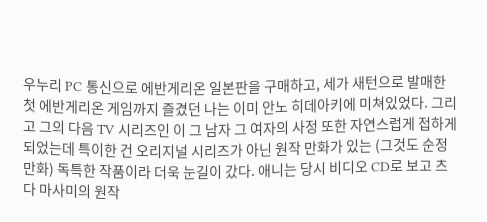우누리 PC 통신으로 에반게리온 일본판을 구매하고, 세가 새턴으로 발매한 첫 에반게리온 게임까지 즐겼던 나는 이미 안노 히데아키에 미쳐있었다. 그리고 그의 다음 TV 시리즈인 이 그 남자 그 여자의 사정 또한 자연스럽게 접하게 되었는데 특이한 건 오리지널 시리즈가 아닌 원작 만화가 있는 (그것도 순정만화) 독특한 작품이라 더욱 눈길이 갔다. 애니는 당시 비디오 CD로 보고 츠다 마사미의 원작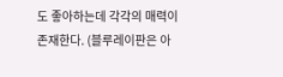도 좋아하는데 각각의 매력이 존재한다. (블루레이판은 아